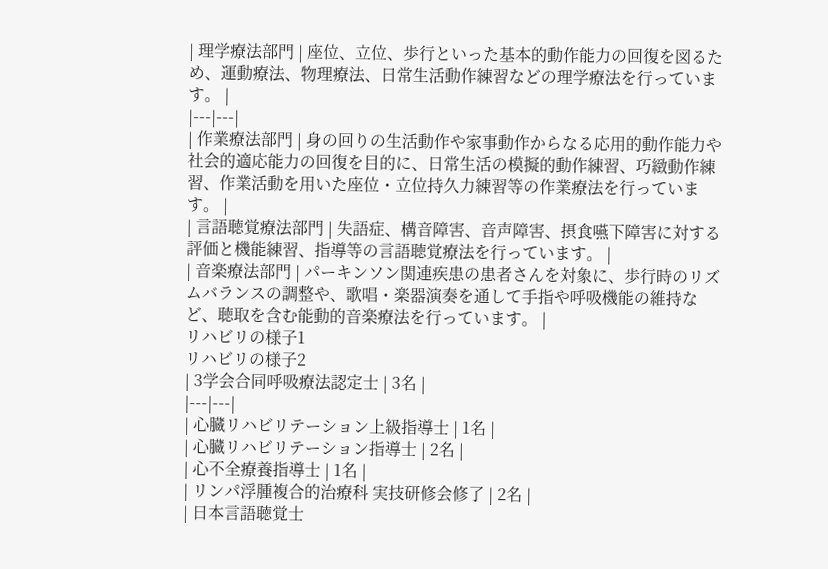| 理学療法部門 | 座位、立位、歩行といった基本的動作能力の回復を図るため、運動療法、物理療法、日常生活動作練習などの理学療法を行っています。 |
|---|---|
| 作業療法部門 | 身の回りの生活動作や家事動作からなる応用的動作能力や社会的適応能力の回復を目的に、日常生活の模擬的動作練習、巧緻動作練習、作業活動を用いた座位・立位持久力練習等の作業療法を行っています。 |
| 言語聴覚療法部門 | 失語症、構音障害、音声障害、摂食嚥下障害に対する評価と機能練習、指導等の言語聴覚療法を行っています。 |
| 音楽療法部門 | パーキンソン関連疾患の患者さんを対象に、歩行時のリズムバランスの調整や、歌唱・楽器演奏を通して手指や呼吸機能の維持など、聴取を含む能動的音楽療法を行っています。 |
リハビリの様子1
リハビリの様子2
| 3学会合同呼吸療法認定士 | 3名 |
|---|---|
| 心臓リハビリテーション上級指導士 | 1名 |
| 心臓リハビリテーション指導士 | 2名 |
| 心不全療養指導士 | 1名 |
| リンパ浮腫複合的治療科 実技研修会修了 | 2名 |
| 日本言語聴覚士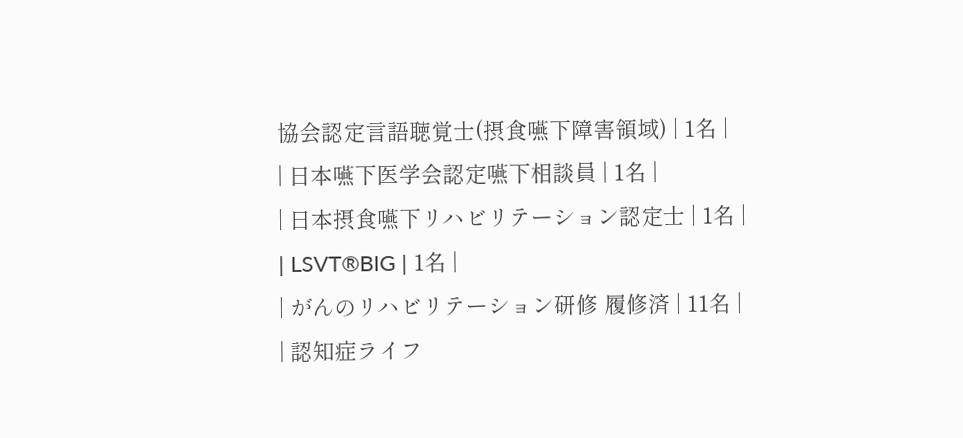協会認定言語聴覚士(摂食嚥下障害領域) | 1名 |
| 日本嚥下医学会認定嚥下相談員 | 1名 |
| 日本摂食嚥下リハビリテーション認定士 | 1名 |
| LSVT®BIG | 1名 |
| がんのリハビリテーション研修 履修済 | 11名 |
| 認知症ライフ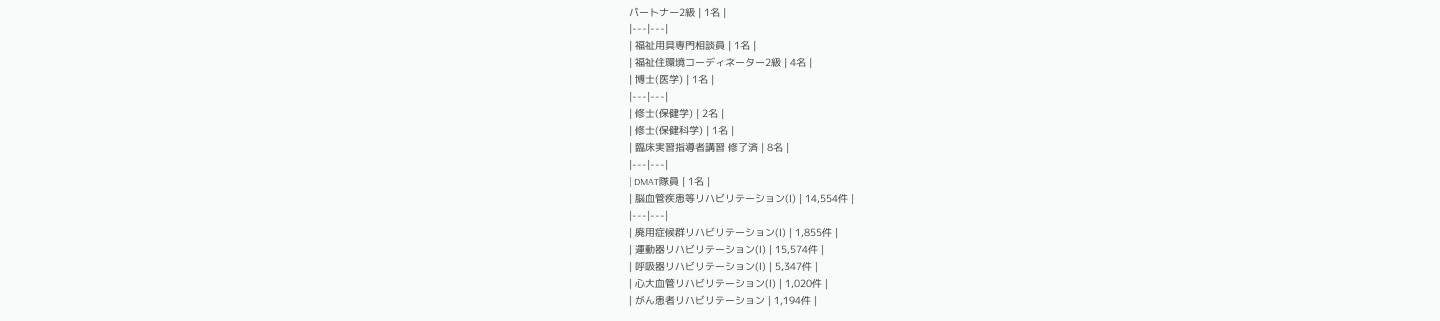パートナー2級 | 1名 |
|---|---|
| 福祉用具専門相談員 | 1名 |
| 福祉住環境コーディネーター2級 | 4名 |
| 博士(医学) | 1名 |
|---|---|
| 修士(保健学) | 2名 |
| 修士(保健科学) | 1名 |
| 臨床実習指導者講習 修了済 | 8名 |
|---|---|
| DMAT隊員 | 1名 |
| 脳血管疾患等リハビリテーション(Ⅰ) | 14,554件 |
|---|---|
| 廃用症候群リハビリテーション(Ⅰ) | 1,855件 |
| 運動器リハビリテーション(Ⅰ) | 15,574件 |
| 呼吸器リハビリテーション(Ⅰ) | 5,347件 |
| 心大血管リハビリテーション(Ⅰ) | 1,020件 |
| がん患者リハビリテーション | 1,194件 |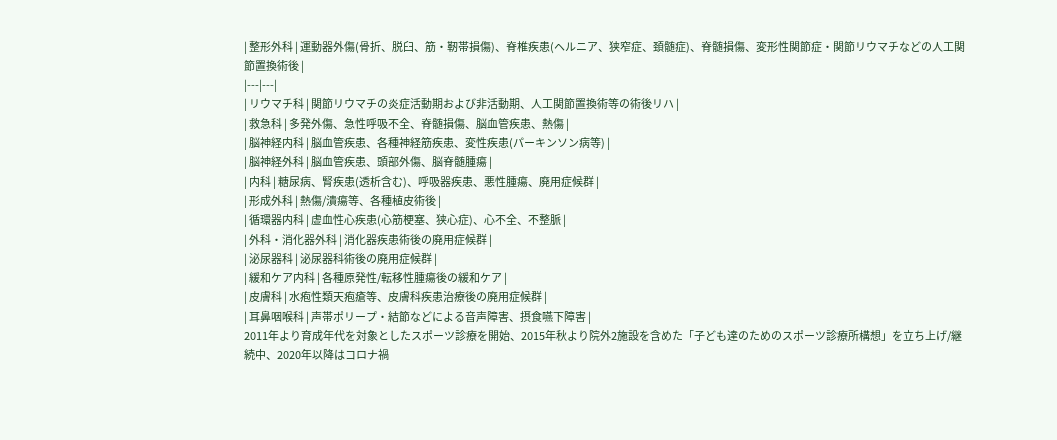| 整形外科 | 運動器外傷(骨折、脱臼、筋・靭帯損傷)、脊椎疾患(ヘルニア、狭窄症、頚髄症)、脊髄損傷、変形性関節症・関節リウマチなどの人工関節置換術後 |
|---|---|
| リウマチ科 | 関節リウマチの炎症活動期および非活動期、人工関節置換術等の術後リハ |
| 救急科 | 多発外傷、急性呼吸不全、脊髄損傷、脳血管疾患、熱傷 |
| 脳神経内科 | 脳血管疾患、各種神経筋疾患、変性疾患(パーキンソン病等) |
| 脳神経外科 | 脳血管疾患、頭部外傷、脳脊髄腫瘍 |
| 内科 | 糖尿病、腎疾患(透析含む)、呼吸器疾患、悪性腫瘍、廃用症候群 |
| 形成外科 | 熱傷/潰瘍等、各種植皮術後 |
| 循環器内科 | 虚血性心疾患(心筋梗塞、狭心症)、心不全、不整脈 |
| 外科・消化器外科 | 消化器疾患術後の廃用症候群 |
| 泌尿器科 | 泌尿器科術後の廃用症候群 |
| 緩和ケア内科 | 各種原発性/転移性腫瘍後の緩和ケア |
| 皮膚科 | 水疱性類天疱瘡等、皮膚科疾患治療後の廃用症候群 |
| 耳鼻咽喉科 | 声帯ポリープ・結節などによる音声障害、摂食嚥下障害 |
2011年より育成年代を対象としたスポーツ診療を開始、2015年秋より院外2施設を含めた「子ども達のためのスポーツ診療所構想」を立ち上げ/継続中、2020年以降はコロナ禍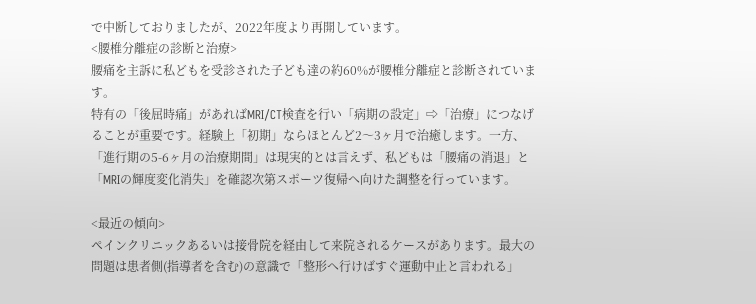で中断しておりましたが、2022年度より再開しています。
<腰椎分離症の診断と治療>
腰痛を主訴に私どもを受診された子ども達の約60%が腰椎分離症と診断されています。
特有の「後屈時痛」があればMRI/CT検査を行い「病期の設定」⇨「治療」につなげることが重要です。経験上「初期」ならほとんど2〜3ヶ月で治癒します。一方、「進行期の5-6ヶ月の治療期間」は現実的とは言えず、私どもは「腰痛の消退」と「MRIの輝度変化消失」を確認次第スポーツ復帰へ向けた調整を行っています。

<最近の傾向>
ペインクリニックあるいは接骨院を経由して来院されるケースがあります。最大の問題は患者側(指導者を含む)の意識で「整形へ行けばすぐ運動中止と言われる」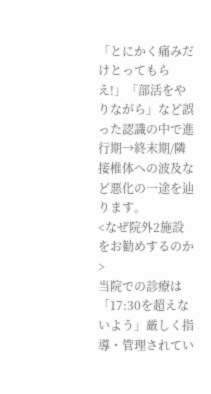「とにかく痛みだけとってもらえ!」「部活をやりながら」など誤った認識の中で進行期→終末期/隣接椎体への波及など悪化の一途を辿ります。
<なぜ院外2施設をお勧めするのか>
当院での診療は「17:30を超えないよう」厳しく指導・管理されてい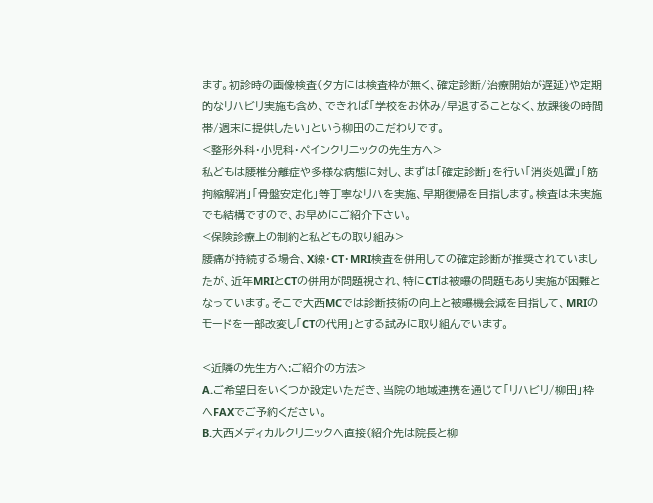ます。初診時の画像検査(夕方には検査枠が無く、確定診断/治療開始が遅延)や定期的なリハビリ実施も含め、できれば「学校をお休み/早退することなく、放課後の時間帯/週末に提供したい」という柳田のこだわりです。
<整形外科・小児科・ペインクリニックの先生方へ>
私どもは腰椎分離症や多様な病態に対し、まずは「確定診断」を行い「消炎処置」「筋拘縮解消」「骨盤安定化」等丁寧なリハを実施、早期復帰を目指します。検査は未実施でも結構ですので、お早めにご紹介下さい。
<保険診療上の制約と私どもの取り組み>
腰痛が持続する場合、X線・CT・MRI検査を併用しての確定診断が推奨されていましたが、近年MRIとCTの併用が問題視され、特にCTは被曝の問題もあり実施が困難となっています。そこで大西MCでは診断技術の向上と被曝機会減を目指して、MRIのモードを一部改変し「CTの代用」とする試みに取り組んでいます。

<近隣の先生方へ:ご紹介の方法>
A.ご希望日をいくつか設定いただき、当院の地域連携を通じて「リハビリ/柳田」枠へFAXでご予約ください。
B.大西メディカルクリニックへ直接(紹介先は院長と柳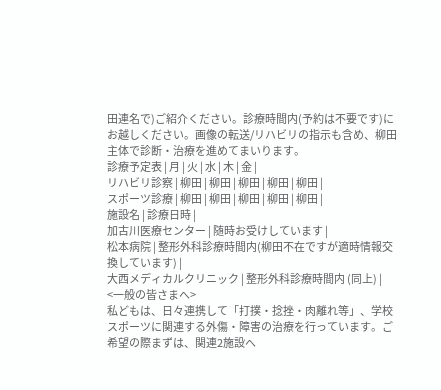田連名で)ご紹介ください。診療時間内(予約は不要です)にお越しください。画像の転送/リハビリの指示も含め、柳田主体で診断・治療を進めてまいります。
診療予定表 | 月 | 火 | 水 | 木 | 金 |
リハビリ診察 | 柳田 | 柳田 | 柳田 | 柳田 | 柳田 |
スポーツ診療 | 柳田 | 柳田 | 柳田 | 柳田 | 柳田 |
施設名 | 診療日時 |
加古川医療センター | 随時お受けしています |
松本病院 | 整形外科診療時間内(柳田不在ですが適時情報交換しています) |
大西メディカルクリニック | 整形外科診療時間内 (同上) |
<一般の皆さまへ>
私どもは、日々連携して「打撲・捻挫・肉離れ等」、学校スポーツに関連する外傷・障害の治療を行っています。ご希望の際まずは、関連2施設へ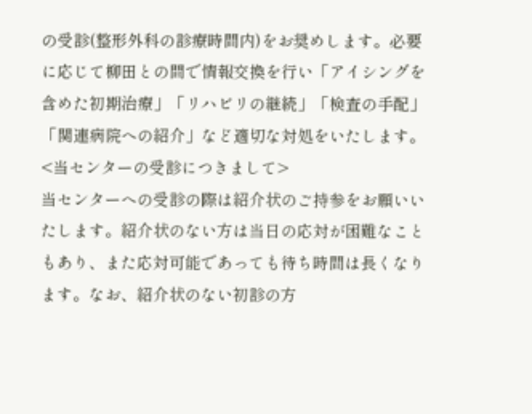の受診(整形外科の診療時間内)をお奨めします。必要に応じて柳田との間で情報交換を行い「アイシングを含めた初期治療」「リハビリの継続」「検査の手配」「関連病院への紹介」など適切な対処をいたします。
<当センターの受診につきまして>
当センターへの受診の際は紹介状のご持参をお願いいたします。紹介状のない方は当日の応対が困難なこともあり、また応対可能であっても待ち時間は長くなります。なお、紹介状のない初診の方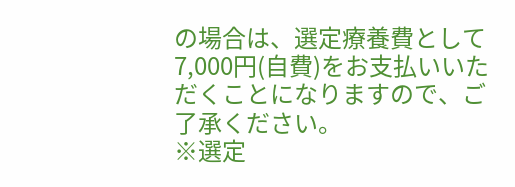の場合は、選定療養費として7,000円(自費)をお支払いいただくことになりますので、ご了承ください。
※選定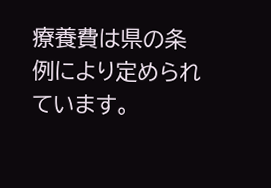療養費は県の条例により定められています。